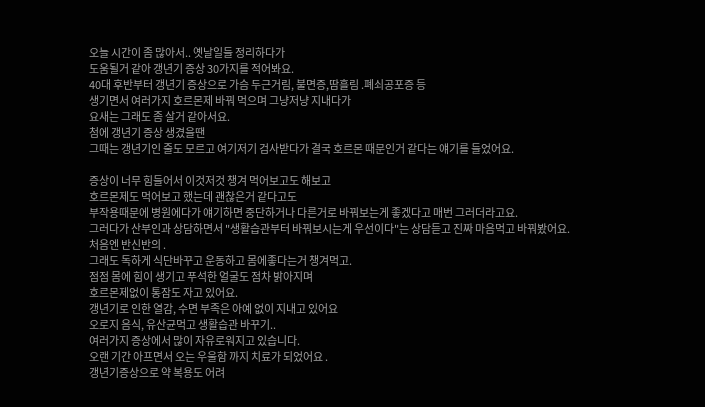오늘 시간이 좀 많아서.. 옛날일들 정리하다가
도움될거 같아 갱년기 증상 30가지를 적어봐요.
40대 후반부터 갱년기 증상으로 가슴 두근거림, 불면증,땀흘림 .폐쇠공포증 등
생기면서 여러가지 호르몬제 바꿔 먹으며 그냥저냥 지내다가
요새는 그래도 좀 살거 같아서요.
첨에 갱년기 증상 생겼을땐
그때는 갱년기인 줄도 모르고 여기저기 검사받다가 결국 호르몬 때문인거 같다는 얘기를 들었어요.

증상이 너무 힘들어서 이것저것 챙겨 먹어보고도 해보고
호르몬제도 먹어보고 했는데 괜찮은거 같다고도
부작용때문에 병원에다가 얘기하면 중단하거나 다른거로 바꿔보는게 좋겠다고 매번 그러더라고요.
그러다가 산부인과 상담하면서 "생활습관부터 바꿔보시는게 우선이다"는 상담듣고 진짜 마음먹고 바꿔봤어요.
처음엔 반신반의 .
그래도 독하게 식단바꾸고 운동하고 몸에좋다는거 챙겨먹고.
점점 몸에 힘이 생기고 푸석한 얼굴도 점차 밝아지며
호르몬제없이 통잠도 자고 있어요.
갱년기로 인한 열감, 수면 부족은 아예 없이 지내고 있어요
오로지 음식, 유산균먹고 생활습관 바꾸기..
여러가지 증상에서 많이 자유로워지고 있습니다.
오랜 기간 아프면서 오는 우울함 까지 치료가 되었어요 .
갱년기증상으로 약 복용도 어려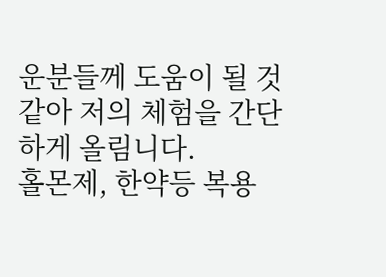운분들께 도움이 될 것 같아 저의 체험을 간단하게 올림니다.
홀몬제, 한약등 복용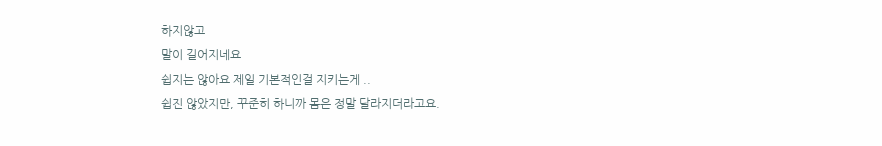하지않고
말이 길어지네요
쉽지는 않아요 제일 기본적인걸 지키는게 ..
쉽진 않았지만, 꾸준히 하니까 몸은 정말 달라지더라고요.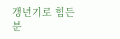갱년기로 힘든 분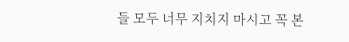들 모두 너무 지치지 마시고 꼭 본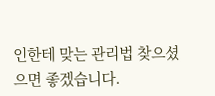인한테 맞는 관리법 찾으셨으면 좋겠습니다.